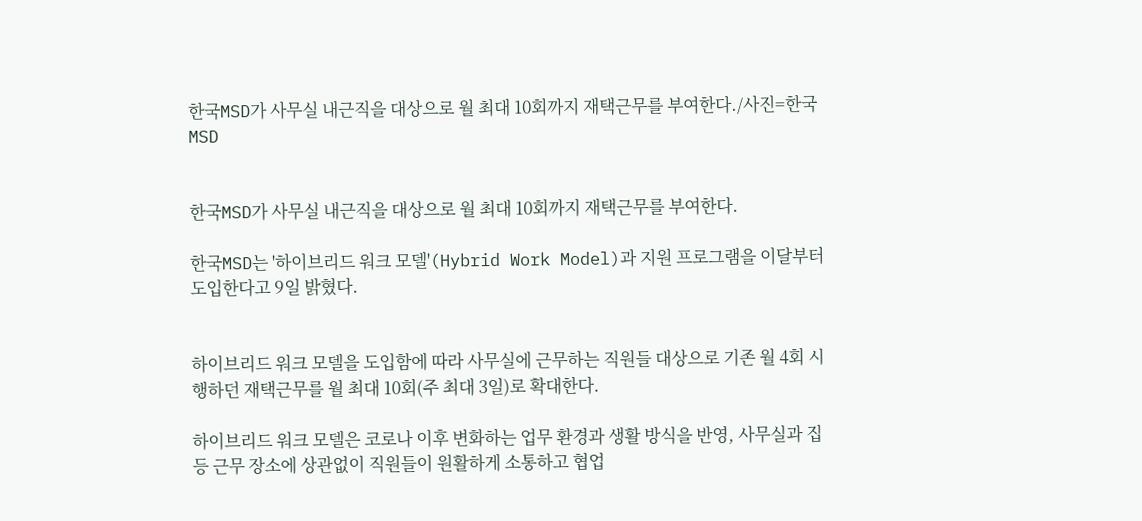한국MSD가 사무실 내근직을 대상으로 월 최대 10회까지 재택근무를 부여한다./사진=한국MSD


한국MSD가 사무실 내근직을 대상으로 월 최대 10회까지 재택근무를 부여한다.

한국MSD는 '하이브리드 워크 모델'(Hybrid Work Model)과 지원 프로그램을 이달부터 도입한다고 9일 밝혔다.


하이브리드 워크 모델을 도입함에 따라 사무실에 근무하는 직원들 대상으로 기존 월 4회 시행하던 재택근무를 월 최대 10회(주 최대 3일)로 확대한다.

하이브리드 워크 모델은 코로나 이후 변화하는 업무 환경과 생활 방식을 반영, 사무실과 집 등 근무 장소에 상관없이 직원들이 원활하게 소통하고 협업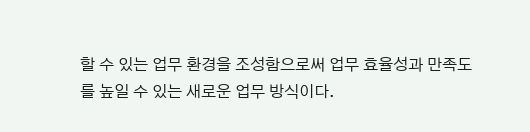할 수 있는 업무 환경을 조성함으로써 업무 효율성과 만족도를 높일 수 있는 새로운 업무 방식이다.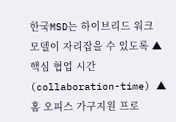한국MSD는 하이브리드 워크 모델이 자리잡을 수 있도록 ▲핵심 협업 시간(collaboration-time) ▲홈 오피스 가구지원 프로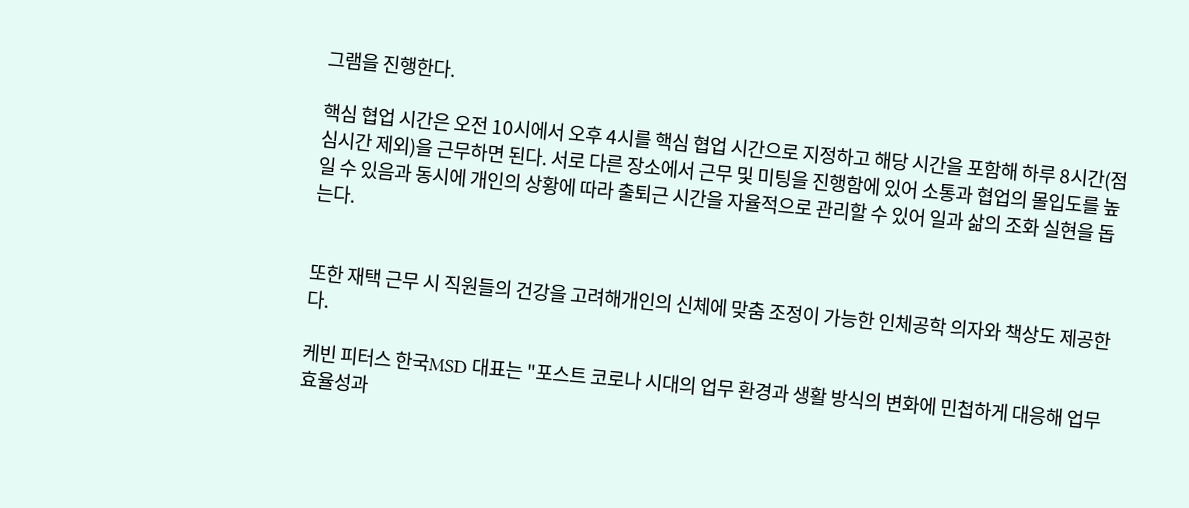그램을 진행한다.

핵심 협업 시간은 오전 10시에서 오후 4시를 핵심 협업 시간으로 지정하고 해당 시간을 포함해 하루 8시간(점심시간 제외)을 근무하면 된다. 서로 다른 장소에서 근무 및 미팅을 진행함에 있어 소통과 협업의 몰입도를 높일 수 있음과 동시에 개인의 상황에 따라 출퇴근 시간을 자율적으로 관리할 수 있어 일과 삶의 조화 실현을 돕는다.


또한 재택 근무 시 직원들의 건강을 고려해개인의 신체에 맞춤 조정이 가능한 인체공학 의자와 책상도 제공한다.

케빈 피터스 한국MSD 대표는 "포스트 코로나 시대의 업무 환경과 생활 방식의 변화에 민첩하게 대응해 업무 효율성과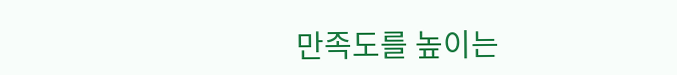만족도를 높이는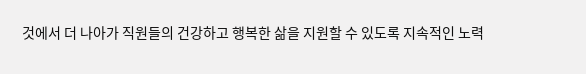것에서 더 나아가 직원들의 건강하고 행복한 삶을 지원할 수 있도록 지속적인 노력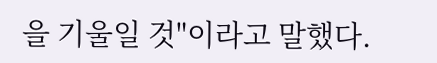을 기울일 것"이라고 말했다.